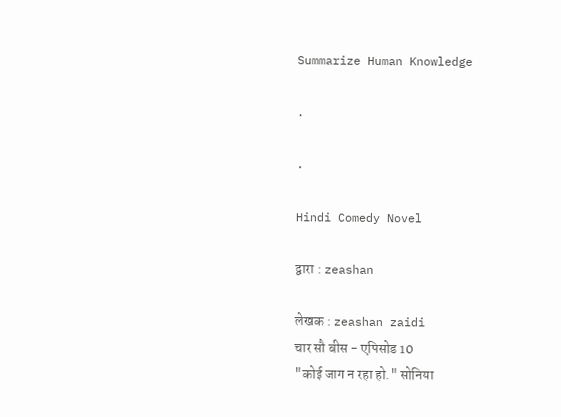Summarize Human Knowledge

.

.

Hindi Comedy Novel

द्वारा : zeashan

लेखक : zeashan zaidi
चार सौ बीस - एपिसोड 10
"कोई जाग न रहा हो." सोनिया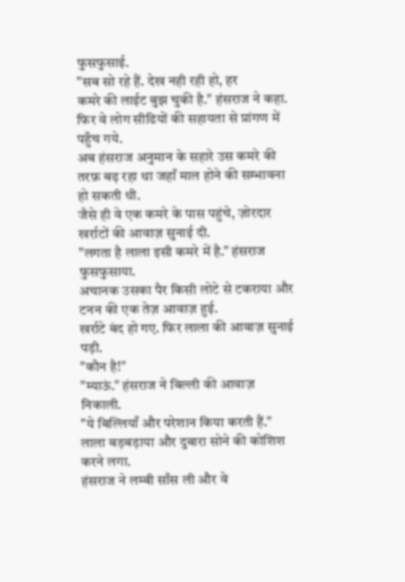फुसफुसाई.
"सब सो रहे हैं. देख नही रही हो, हर
कमरे की लाईट बुझ चुकी है." हंसराज ने कहा. फिर वे लोग सीढियों की सहायता से प्रांगण में पहुँच गये.
अब हंसराज अनुमान के सहारे उस कमरे की तरफ़ बढ़ रहा था जहाँ माल होने की सम्भावना हो सकती थी.
जैसे ही वे एक कमरे के पास पहुंचे, ज़ोरदार खर्राटों की आवाज़ सुनाई दी.
"लगता है लाला इसी कमरे में है." हंसराज फुसफुसाया.
अचानक उसका पैर किसी लोटे से टकराया और टनन की एक तेज़ आवाज़ हुई.
खर्राटे बंद हो गए. फिर लाला की आवाज़ सुनाई पड़ी.
"कौन है!"
"म्याऊं." हंसराज ने बिल्ली की आवाज़ निकाली.
"ये बिल्लियाँ और परेशान किया करती हैं." लाला बड़बड़ाया और दुबारा सोने की कोशिश करने लगा.
हंसराज ने लम्बी साँस ली और वे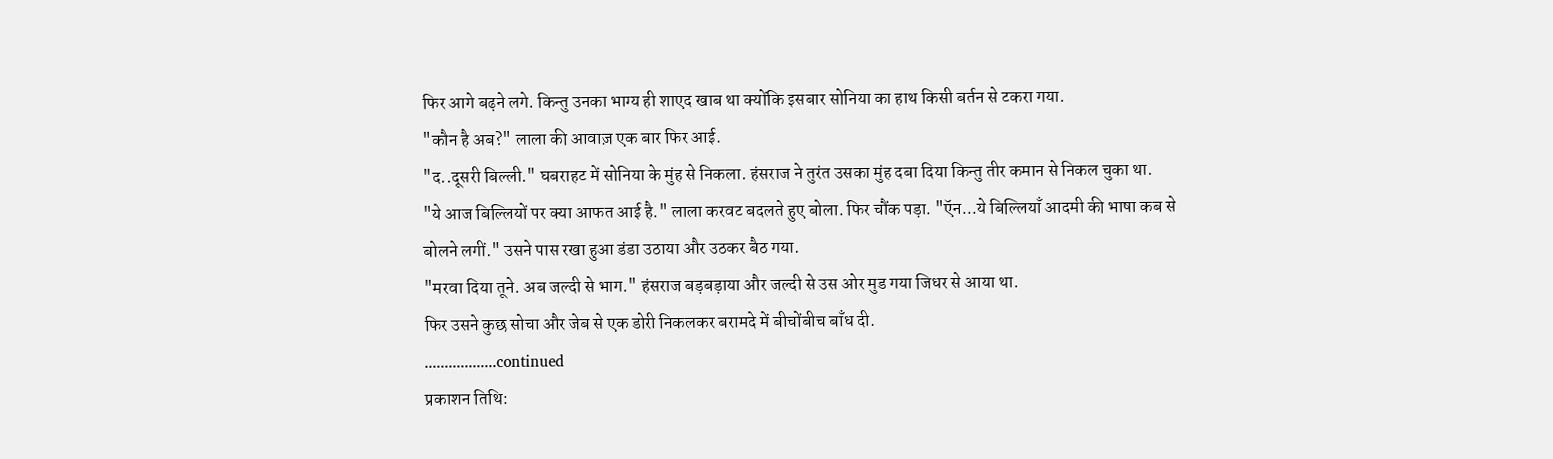फिर आगे बढ़ने लगे. किन्तु उनका भाग्य ही शाएद खाब था क्योंकि इसबार सोनिया का हाथ किसी बर्तन से टकरा गया.
"कौन है अब?" लाला की आवाज़ एक बार फिर आई.
"द..दूसरी बिल्ली." घबराहट में सोनिया के मुंह से निकला. हंसराज ने तुरंत उसका मुंह दबा दिया किन्तु तीर कमान से निकल चुका था.
"ये आज बिल्लियों पर क्या आफत आई है." लाला करवट बदलते हुए बोला. फिर चौंक पड़ा. "ऍन...ये बिल्लियाँ आदमी की भाषा कब से बोलने लगीं." उसने पास रखा हुआ डंडा उठाया और उठकर बैठ गया.
"मरवा दिया तूने. अब जल्दी से भाग." हंसराज बड़बड़ाया और जल्दी से उस ओर मुड गया जिधर से आया था.
फिर उसने कुछ सोचा और जेब से एक डोरी निकलकर बरामदे में बीचोंबीच बाँध दी.
..................continued
प्रकाशन तिथि: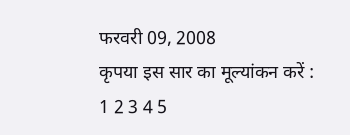फरवरी 09, 2008
कृपया इस सार का मूल्यांकन करें : 1 2 3 4 5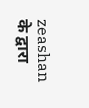zeashan के द्वारा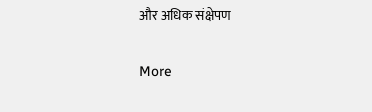और अधिक संक्षेपण

More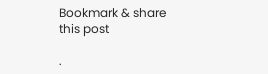Bookmark & share this post

.